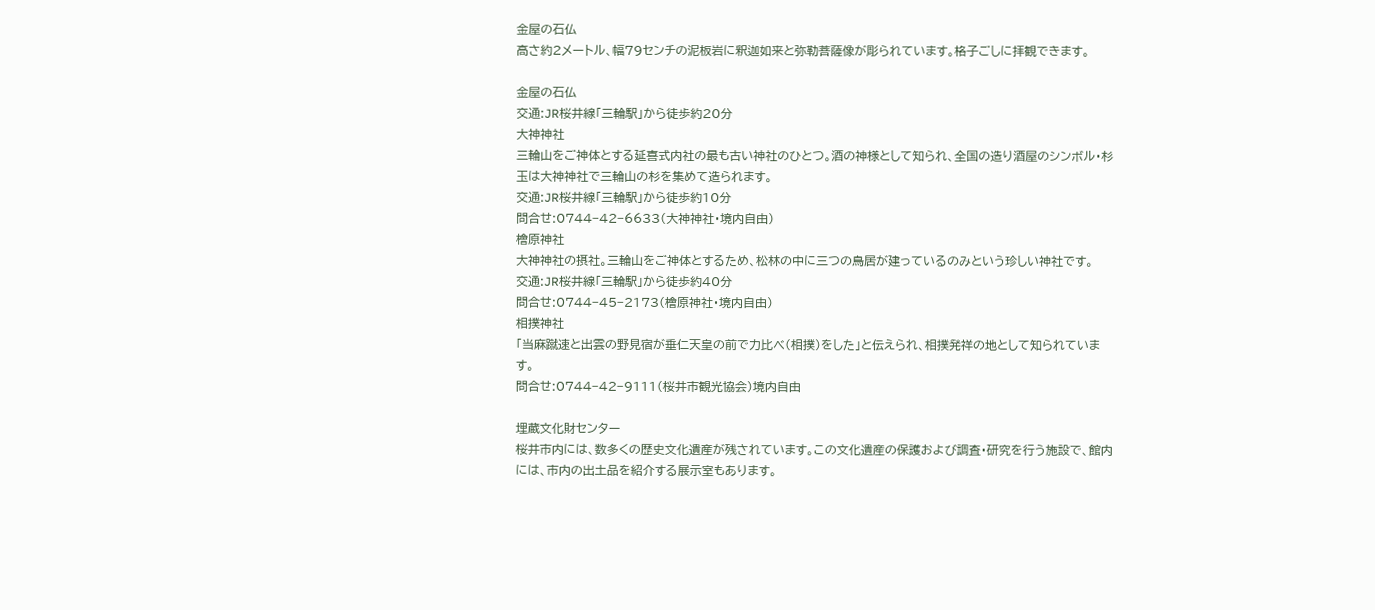金屋の石仏
高さ約2メートル、幅79センチの泥板岩に釈迦如来と弥勒菩薩像が彫られています。格子ごしに拝観できます。

金屋の石仏
交通:JR桜井線「三輪駅」から徒歩約20分
大神神社
三輪山をご神体とする延喜式内社の最も古い神社のひとつ。酒の神様として知られ、全国の造り酒屋のシンボル・杉玉は大神神社で三輪山の杉を集めて造られます。
交通:JR桜井線「三輪駅」から徒歩約10分
問合せ:0744−42−6633(大神神社・境内自由)
檜原神社
大神神社の摂社。三輪山をご神体とするため、松林の中に三つの鳥居が建っているのみという珍しい神社です。
交通:JR桜井線「三輪駅」から徒歩約40分
問合せ:0744−45−2173(檜原神社・境内自由)
相撲神社
「当麻蹴速と出雲の野見宿が垂仁天皇の前で力比べ(相撲)をした」と伝えられ、相撲発祥の地として知られています。
問合せ:0744−42−9111(桜井市観光協会)境内自由

埋蔵文化財センター
桜井市内には、数多くの歴史文化遺産が残されています。この文化遺産の保護および調査・研究を行う施設で、館内には、市内の出土品を紹介する展示室もあります。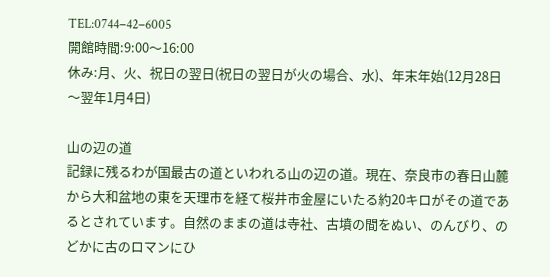TEL:0744−42−6005
開館時間:9:00〜16:00
休み:月、火、祝日の翌日(祝日の翌日が火の場合、水)、年末年始(12月28日〜翌年1月4日)

山の辺の道
記録に残るわが国最古の道といわれる山の辺の道。現在、奈良市の春日山麓から大和盆地の東を天理市を経て桜井市金屋にいたる約20キロがその道であるとされています。自然のままの道は寺社、古墳の間をぬい、のんびり、のどかに古のロマンにひ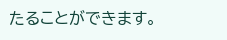たることができます。